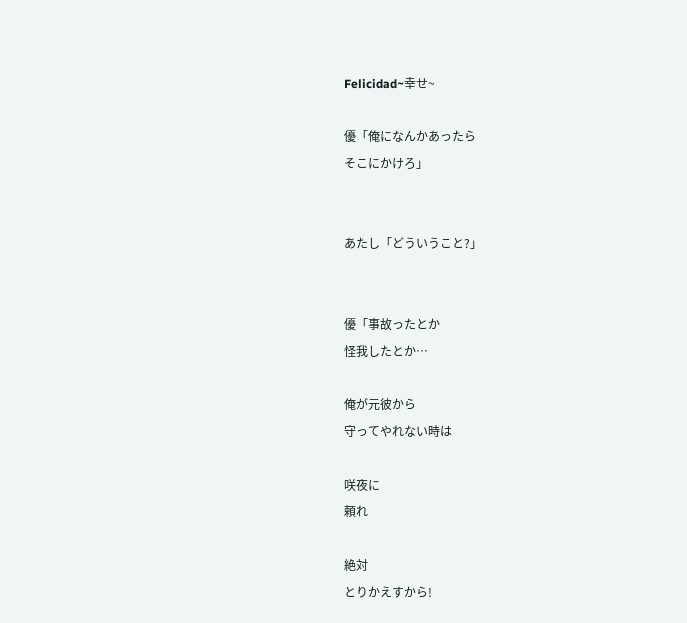Felicidad~幸せ~

優「俺になんかあったら
そこにかけろ」


あたし「どういうこと?」


優「事故ったとか
怪我したとか…

俺が元彼から
守ってやれない時は

咲夜に
頼れ

絶対
とりかえすから!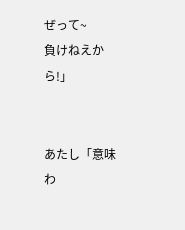ぜって~
負けねえから!」


あたし「意味
わ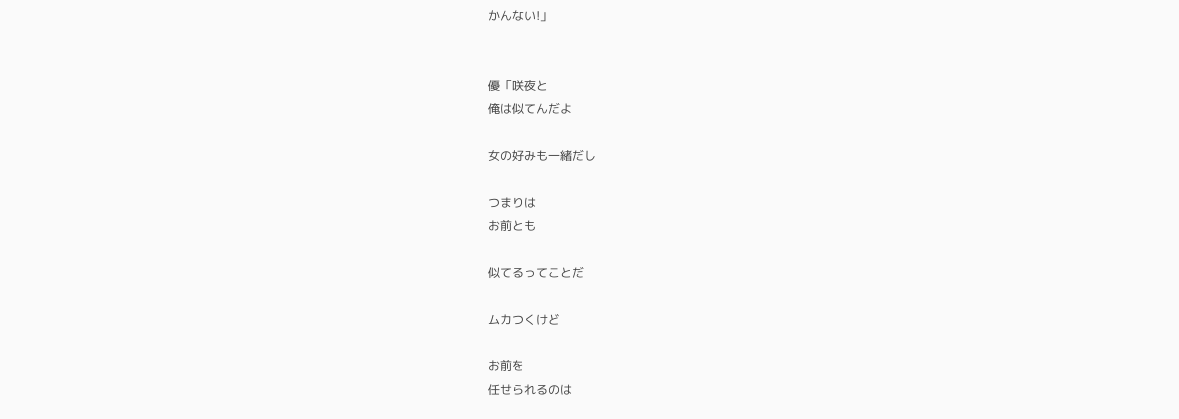かんない!」


優「咲夜と
俺は似てんだよ

女の好みも一緒だし

つまりは
お前とも

似てるってことだ

ムカつくけど

お前を
任せられるのは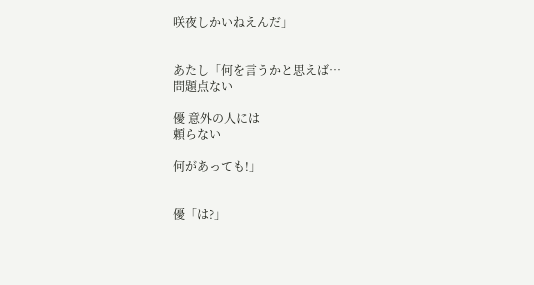咲夜しかいねえんだ」


あたし「何を言うかと思えば…
問題点ない

優 意外の人には
頼らない

何があっても!」


優「は?」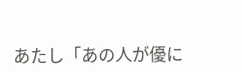あたし「あの人が優に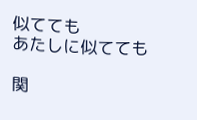似てても
あたしに似てても

関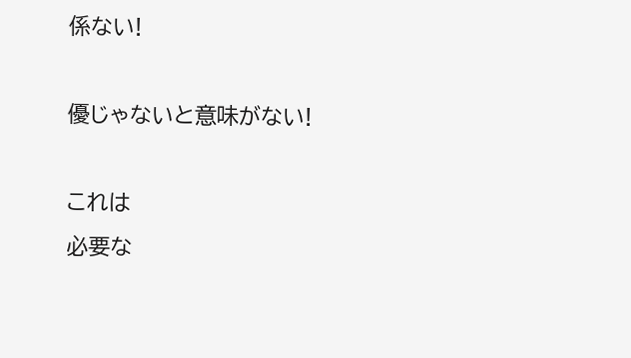係ない!

優じゃないと意味がない!

これは
必要な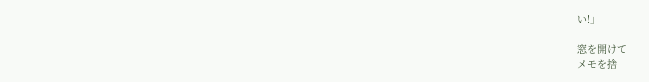い!」

窓を開けて
メモを捨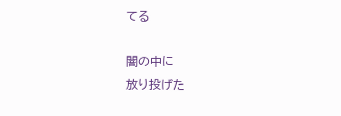てる

闇の中に
放り投げた